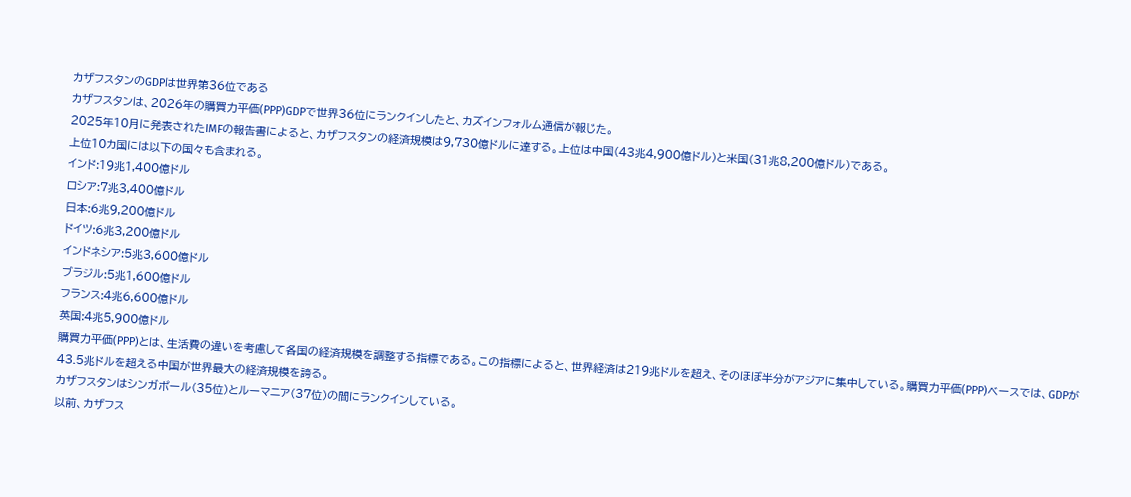カザフスタンのGDPは世界第36位である
カザフスタンは、2026年の購買力平価(PPP)GDPで世界36位にランクインしたと、カズインフォルム通信が報じた。
2025年10月に発表されたIMFの報告書によると、カザフスタンの経済規模は9,730億ドルに達する。上位は中国(43兆4,900億ドル)と米国(31兆8,200億ドル)である。
上位10カ国には以下の国々も含まれる。
インド:19兆1,400億ドル
ロシア:7兆3,400億ドル
日本:6兆9,200億ドル
ドイツ:6兆3,200億ドル
インドネシア:5兆3,600億ドル
ブラジル:5兆1,600億ドル
フランス:4兆6,600億ドル
英国:4兆5,900億ドル
購買力平価(PPP)とは、生活費の違いを考慮して各国の経済規模を調整する指標である。この指標によると、世界経済は219兆ドルを超え、そのほぼ半分がアジアに集中している。購買力平価(PPP)ベースでは、GDPが43.5兆ドルを超える中国が世界最大の経済規模を誇る。
カザフスタンはシンガポール(35位)とルーマニア(37位)の間にランクインしている。
以前、カザフス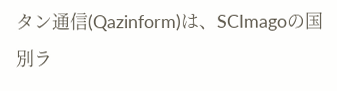タン通信(Qazinform)は、SCImagoの国別ラ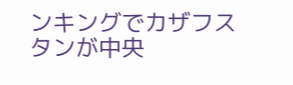ンキングでカザフスタンが中央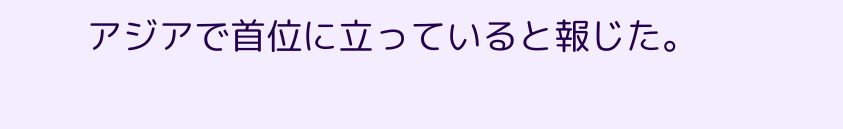アジアで首位に立っていると報じた。